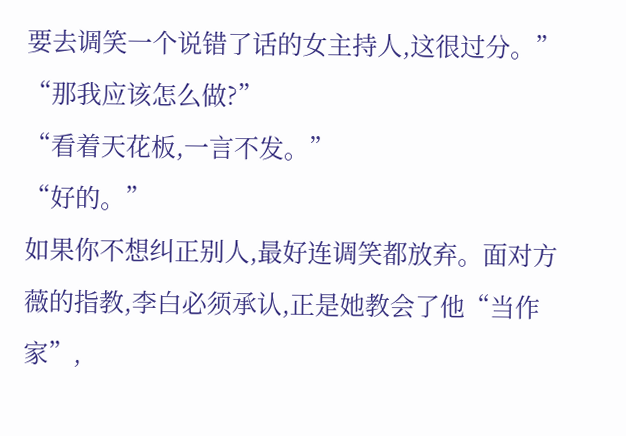要去调笑一个说错了话的女主持人,这很过分。”
“那我应该怎么做?”
“看着天花板,一言不发。”
“好的。”
如果你不想纠正别人,最好连调笑都放弃。面对方薇的指教,李白必须承认,正是她教会了他“当作家”,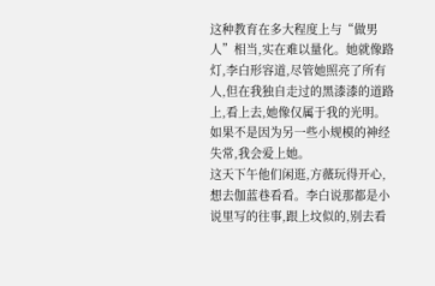这种教育在多大程度上与“做男人”相当,实在难以量化。她就像路灯,李白形容道,尽管她照亮了所有人,但在我独自走过的黑漆漆的道路上,看上去,她像仅属于我的光明。如果不是因为另一些小规模的神经失常,我会爱上她。
这天下午他们闲逛,方薇玩得开心,想去伽蓝巷看看。李白说那都是小说里写的往事,跟上坟似的,别去看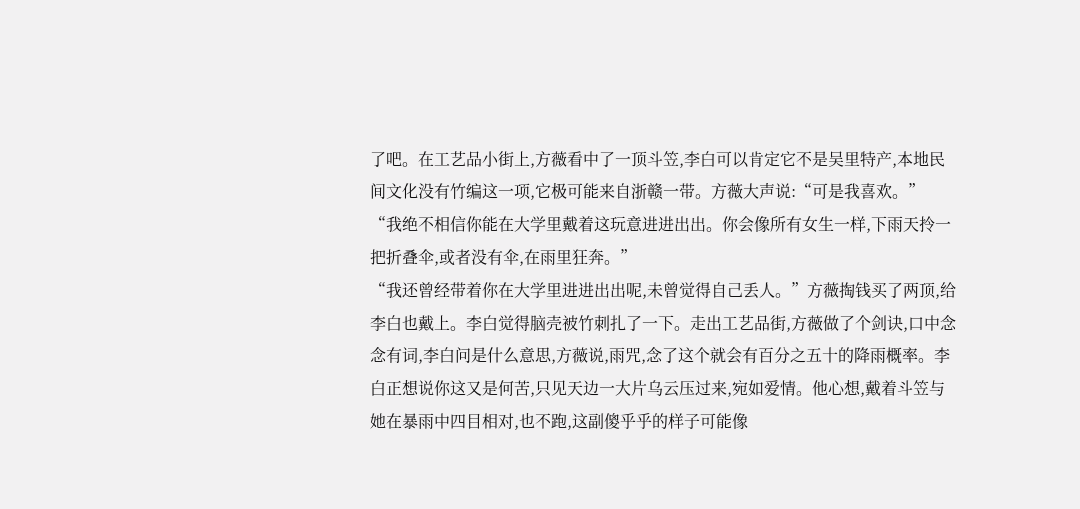了吧。在工艺品小街上,方薇看中了一顶斗笠,李白可以肯定它不是吴里特产,本地民间文化没有竹编这一项,它极可能来自浙赣一带。方薇大声说:“可是我喜欢。”
“我绝不相信你能在大学里戴着这玩意进进出出。你会像所有女生一样,下雨天拎一把折叠伞,或者没有伞,在雨里狂奔。”
“我还曾经带着你在大学里进进出出呢,未曾觉得自己丢人。”方薇掏钱买了两顶,给李白也戴上。李白觉得脑壳被竹刺扎了一下。走出工艺品街,方薇做了个剑诀,口中念念有词,李白问是什么意思,方薇说,雨咒,念了这个就会有百分之五十的降雨概率。李白正想说你这又是何苦,只见天边一大片乌云压过来,宛如爱情。他心想,戴着斗笠与她在暴雨中四目相对,也不跑,这副傻乎乎的样子可能像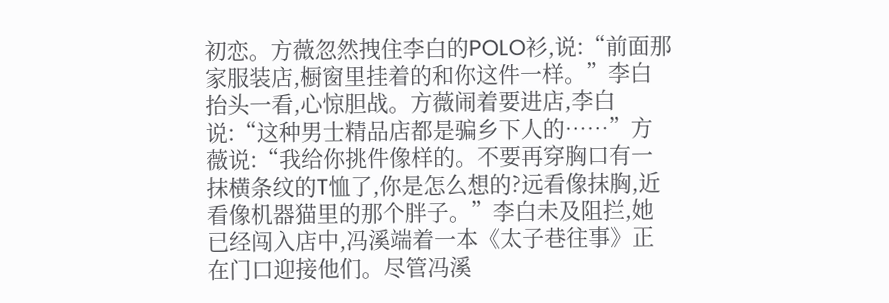初恋。方薇忽然拽住李白的POLO衫,说:“前面那家服装店,橱窗里挂着的和你这件一样。”李白抬头一看,心惊胆战。方薇闹着要进店,李白说:“这种男士精品店都是骗乡下人的……”方薇说:“我给你挑件像样的。不要再穿胸口有一抹横条纹的T恤了,你是怎么想的?远看像抹胸,近看像机器猫里的那个胖子。”李白未及阻拦,她已经闯入店中,冯溪端着一本《太子巷往事》正在门口迎接他们。尽管冯溪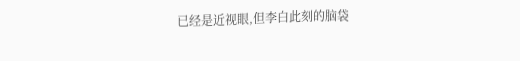已经是近视眼,但李白此刻的脑袋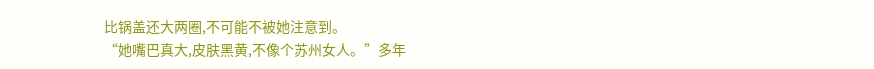比锅盖还大两圈,不可能不被她注意到。
“她嘴巴真大,皮肤黑黄,不像个苏州女人。”多年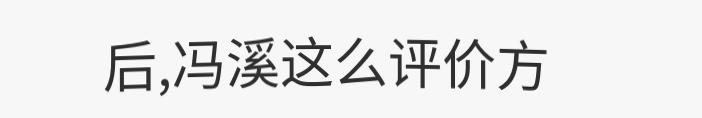后,冯溪这么评价方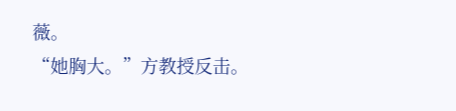薇。
“她胸大。”方教授反击。